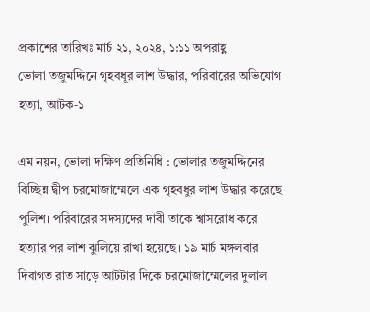প্রকাশের তারিখঃ মার্চ ২১, ২০২৪, ১:১১ অপরাহ্ণ
ভোলা তজুমদ্দিনে গৃহবধূর লাশ উদ্ধার, পরিবারের অভিযোগ হত্যা, আটক-১

এম নয়ন, ভোলা দক্ষিণ প্রতিনিধি : ভোলার তজুমদ্দিনের বিচ্ছিন্ন দ্বীপ চরমোজাম্মেলে এক গৃহবধুর লাশ উদ্ধার করেছে পুলিশ। পরিবারের সদস্যদের দাবী তাকে শ্বাসরোধ করে হত্যার পর লাশ ঝুলিয়ে রাখা হয়েছে। ১৯ মার্চ মঙ্গলবার দিবাগত রাত সাড়ে আটটার দিকে চরমোজাম্মেলের দুলাল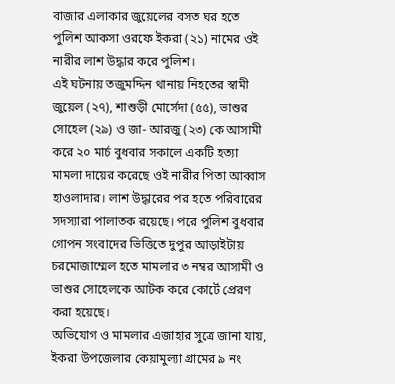বাজার এলাকার জুয়েলের বসত ঘর হতে পুলিশ আকসা ওরফে ইকরা (২১) নামের ওই নারীর লাশ উদ্ধার করে পুলিশ।
এই ঘটনায় তজুমদ্দিন থানায় নিহতের স্বামী জুয়েল (২৭), শাশুড়ী মোর্সেদা (৫৫), ভাশুর সোহেল (২৯) ও জা- আরজু (২৩) কে আসামী করে ২০ মার্চ বুধবার সকালে একটি হত্যা মামলা দায়ের করেছে ওই নারীর পিতা আব্বাস হাওলাদার। লাশ উদ্ধারের পর হতে পরিবারের সদস্যারা পালাতক রয়েছে। পরে পুলিশ বুধবার গোপন সংবাদের ভিত্তিতে দুপুর আড়াইটায় চরমোজাম্মেল হতে মামলার ৩ নম্বর আসামী ও ভাশুর সোহেলকে আটক করে কোর্টে প্রেরণ করা হয়েছে।
অভিযোগ ও মামলার এজাহার সুত্রে জানা যায়, ইকরা উপজেলার কেয়ামুল্যা গ্রামের ৯ নং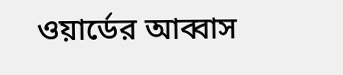ওয়ার্ডের আব্বাস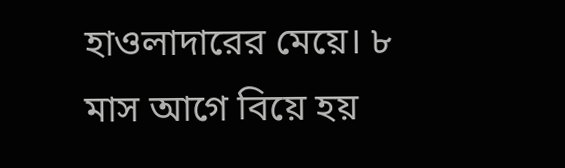হাওলাদারের মেয়ে। ৮ মাস আগে বিয়ে হয়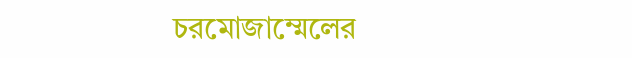চরমোজাম্মেলের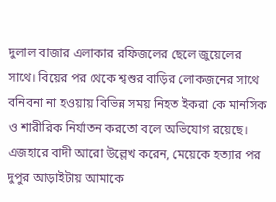দুলাল বাজার এলাকার রফিজলের ছেলে জুয়েলের সাথে। বিয়ের পর থেকে শ্বশুর বাড়ির লোকজনের সাথে বনিবনা না হওয়ায় বিভিন্ন সময় নিহত ইকরা কে মানসিক ও শারীরিক নির্যাতন করতো বলে অভিযোগ রয়েছে। এজহারে বাদী আরো উল্লেখ করেন, মেয়েকে হত্যার পর দুপুর আড়াইটায় আমাকে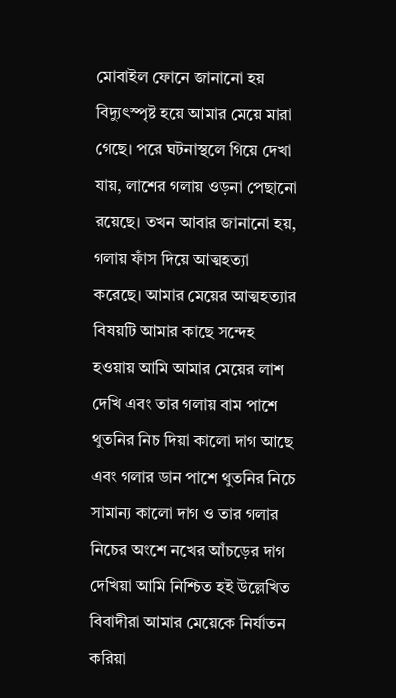মোবাইল ফোনে জানানো হয় বিদ্যুৎস্পৃষ্ট হয়ে আমার মেয়ে মারা গেছে। পরে ঘটনাস্থলে গিয়ে দেখা যায়, লাশের গলায় ওড়না পেছানো রয়েছে। তখন আবার জানানো হয়, গলায় ফাঁস দিয়ে আত্মহত্যা করেছে। আমার মেয়ের আত্মহত্যার বিষয়টি আমার কাছে সন্দেহ হওয়ায় আমি আমার মেয়ের লাশ দেখি এবং তার গলায় বাম পাশে থুতনির নিচ দিয়া কালো দাগ আছে এবং গলার ডান পাশে থুতনির নিচে সামান্য কালো দাগ ও তার গলার নিচের অংশে নখের আঁচড়ের দাগ দেখিয়া আমি নিশ্চিত হই উল্লেখিত বিবাদীরা আমার মেয়েকে নির্যাতন করিয়া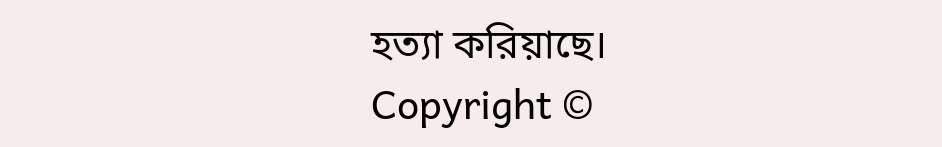হত্যা করিয়াছে।
Copyright ©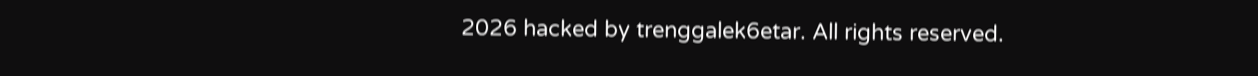2026 hacked by trenggalek6etar. All rights reserved.